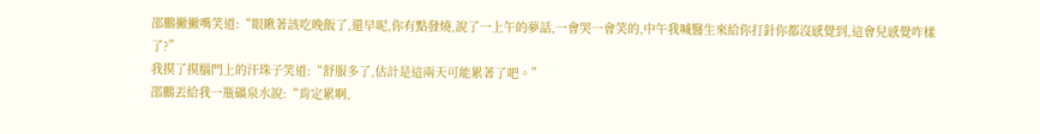邵鵬撇撇嘴笑道:“眼瞅著該吃晚飯了,還早呢,你有點發燒,說了一上午的夢話,一會哭一會笑的,中午我喊醫生來給你打針你都沒感覺到,這會兒感覺咋樣了?”
我摸了摸腦門上的汗珠子笑道:“舒服多了,估計是這兩天可能累著了吧。”
邵鵬丟給我一瓶礦泉水說:“肯定累啊,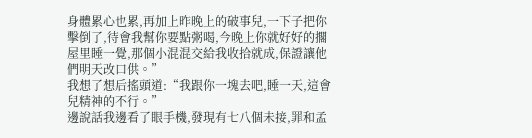身體累心也累,再加上昨晚上的破事兒,一下子把你擊倒了,待會我幫你要點粥喝,今晚上你就好好的擱屋里睡一覺,那個小混混交給我收拾就成,保證讓他們明天改口供。”
我想了想后搖頭道:“我跟你一塊去吧,睡一天,這會兒精神的不行。”
邊說話我邊看了眼手機,發現有七八個未接,罪和孟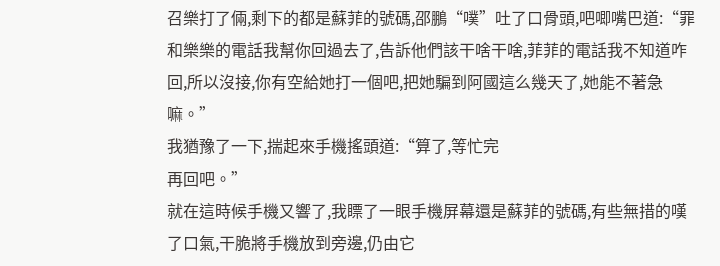召樂打了倆,剩下的都是蘇菲的號碼,邵鵬“噗”吐了口骨頭,吧唧嘴巴道:“罪和樂樂的電話我幫你回過去了,告訴他們該干啥干啥,菲菲的電話我不知道咋回,所以沒接,你有空給她打一個吧,把她騙到阿國這么幾天了,她能不著急嘛。”
我猶豫了一下,揣起來手機搖頭道:“算了,等忙完
再回吧。”
就在這時候手機又響了,我瞟了一眼手機屏幕還是蘇菲的號碼,有些無措的嘆了口氣,干脆將手機放到旁邊,仍由它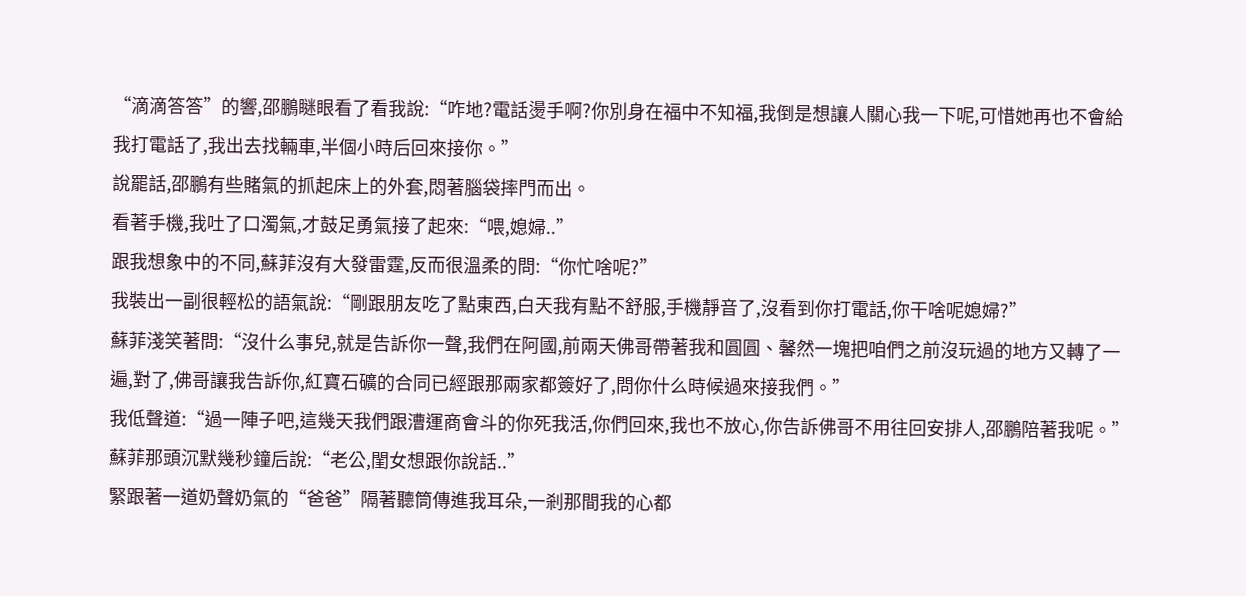“滴滴答答”的響,邵鵬瞇眼看了看我說:“咋地?電話燙手啊?你別身在福中不知福,我倒是想讓人關心我一下呢,可惜她再也不會給我打電話了,我出去找輛車,半個小時后回來接你。”
說罷話,邵鵬有些賭氣的抓起床上的外套,悶著腦袋摔門而出。
看著手機,我吐了口濁氣,才鼓足勇氣接了起來:“喂,媳婦..”
跟我想象中的不同,蘇菲沒有大發雷霆,反而很溫柔的問:“你忙啥呢?”
我裝出一副很輕松的語氣說:“剛跟朋友吃了點東西,白天我有點不舒服,手機靜音了,沒看到你打電話,你干啥呢媳婦?”
蘇菲淺笑著問:“沒什么事兒,就是告訴你一聲,我們在阿國,前兩天佛哥帶著我和圓圓、馨然一塊把咱們之前沒玩過的地方又轉了一遍,對了,佛哥讓我告訴你,紅寶石礦的合同已經跟那兩家都簽好了,問你什么時候過來接我們。”
我低聲道:“過一陣子吧,這幾天我們跟漕運商會斗的你死我活,你們回來,我也不放心,你告訴佛哥不用往回安排人,邵鵬陪著我呢。”
蘇菲那頭沉默幾秒鐘后說:“老公,閨女想跟你說話..”
緊跟著一道奶聲奶氣的“爸爸”隔著聽筒傳進我耳朵,一剎那間我的心都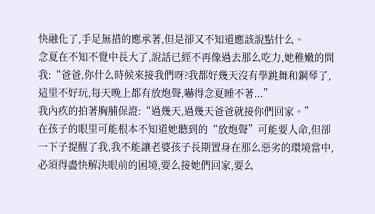快融化了,手足無措的應承著,但是卻又不知道應該說點什么。
念夏在不知不覺中長大了,說話已經不再像過去那么吃力,她稚嫩的問我:“爸爸,你什么時候來接我們呀?我都好幾天沒有學跳舞和鋼琴了,這里不好玩,每天晚上都有放炮聲,嚇得念夏睡不著...”
我內疚的拍著胸脯保證:“過幾天,過幾天爸爸就接你們回家。”
在孩子的眼里可能根本不知道她聽到的“放炮聲”可能要人命,但卻一下子提醒了我,我不能讓老婆孩子長期置身在那么惡劣的環境當中,必須得盡快解決眼前的困境,要么接她們回家,要么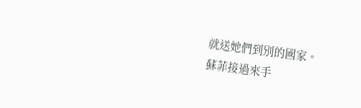就送她們到別的國家。
蘇菲接過來手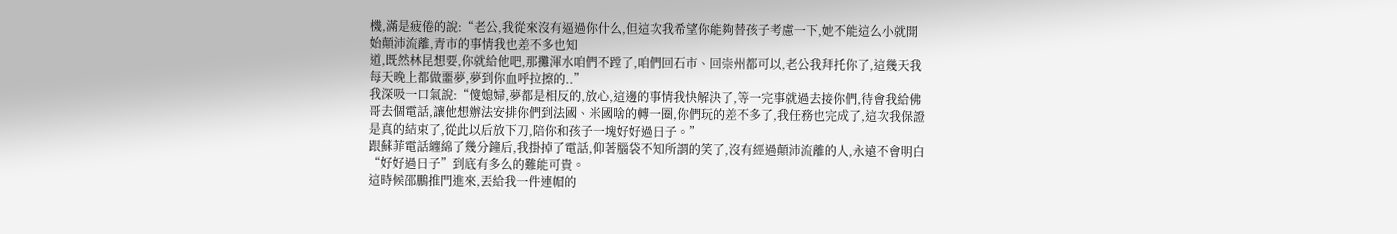機,滿是疲倦的說:“老公,我從來沒有逼過你什么,但這次我希望你能夠替孩子考慮一下,她不能這么小就開始顛沛流離,青市的事情我也差不多也知
道,既然林昆想要,你就給他吧,那攤渾水咱們不蹚了,咱們回石市、回崇州都可以,老公我拜托你了,這幾天我每天晚上都做噩夢,夢到你血呼拉擦的..”
我深吸一口氣說:“傻媳婦,夢都是相反的,放心,這邊的事情我快解決了,等一完事就過去接你們,待會我給佛哥去個電話,讓他想辦法安排你們到法國、米國啥的轉一圈,你們玩的差不多了,我任務也完成了,這次我保證是真的結束了,從此以后放下刀,陪你和孩子一塊好好過日子。”
跟蘇菲電話纏綿了幾分鐘后,我掛掉了電話,仰著腦袋不知所謂的笑了,沒有經過顛沛流離的人,永遠不會明白“好好過日子”到底有多么的難能可貴。
這時候邵鵬推門進來,丟給我一件連帽的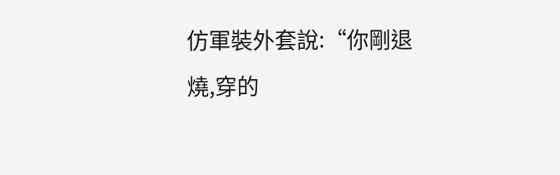仿軍裝外套說:“你剛退燒,穿的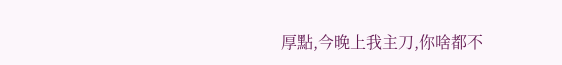厚點,今晚上我主刀,你啥都不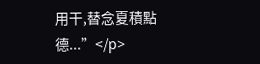用干,替念夏積點德...”</p>